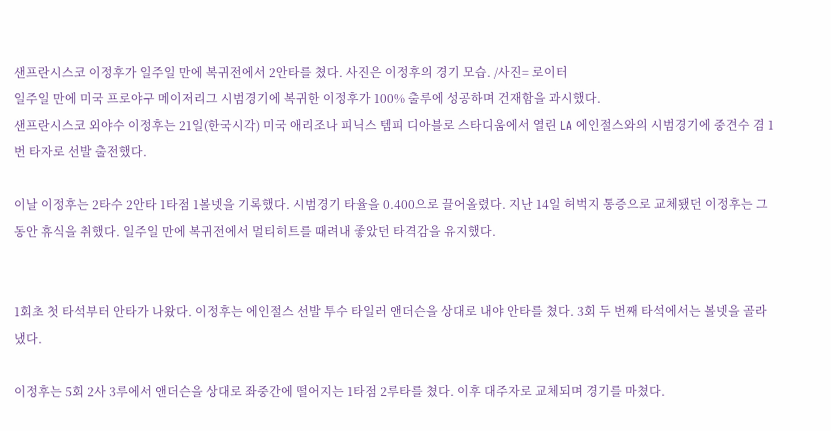샌프란시스코 이정후가 일주일 만에 복귀전에서 2안타를 쳤다. 사진은 이정후의 경기 모습. /사진= 로이터
일주일 만에 미국 프로야구 메이저리그 시범경기에 복귀한 이정후가 100% 출루에 성공하며 건재함을 과시했다.
샌프란시스코 외야수 이정후는 21일(한국시각) 미국 애리조나 피닉스 템피 디아블로 스타디움에서 열린 LA 에인절스와의 시범경기에 중견수 겸 1번 타자로 선발 출전했다.

이날 이정후는 2타수 2안타 1타점 1볼넷을 기록했다. 시범경기 타율을 0.400으로 끌어올렸다. 지난 14일 허벅지 통증으로 교체됐던 이정후는 그동안 휴식을 취했다. 일주일 만에 복귀전에서 멀티히트를 때려내 좋았던 타격감을 유지했다.


1회초 첫 타석부터 안타가 나왔다. 이정후는 에인절스 선발 투수 타일러 앤더슨을 상대로 내야 안타를 쳤다. 3회 두 번째 타석에서는 볼넷을 골라냈다.

이정후는 5회 2사 3루에서 앤더슨을 상대로 좌중간에 떨어지는 1타점 2루타를 쳤다. 이후 대주자로 교체되며 경기를 마쳤다.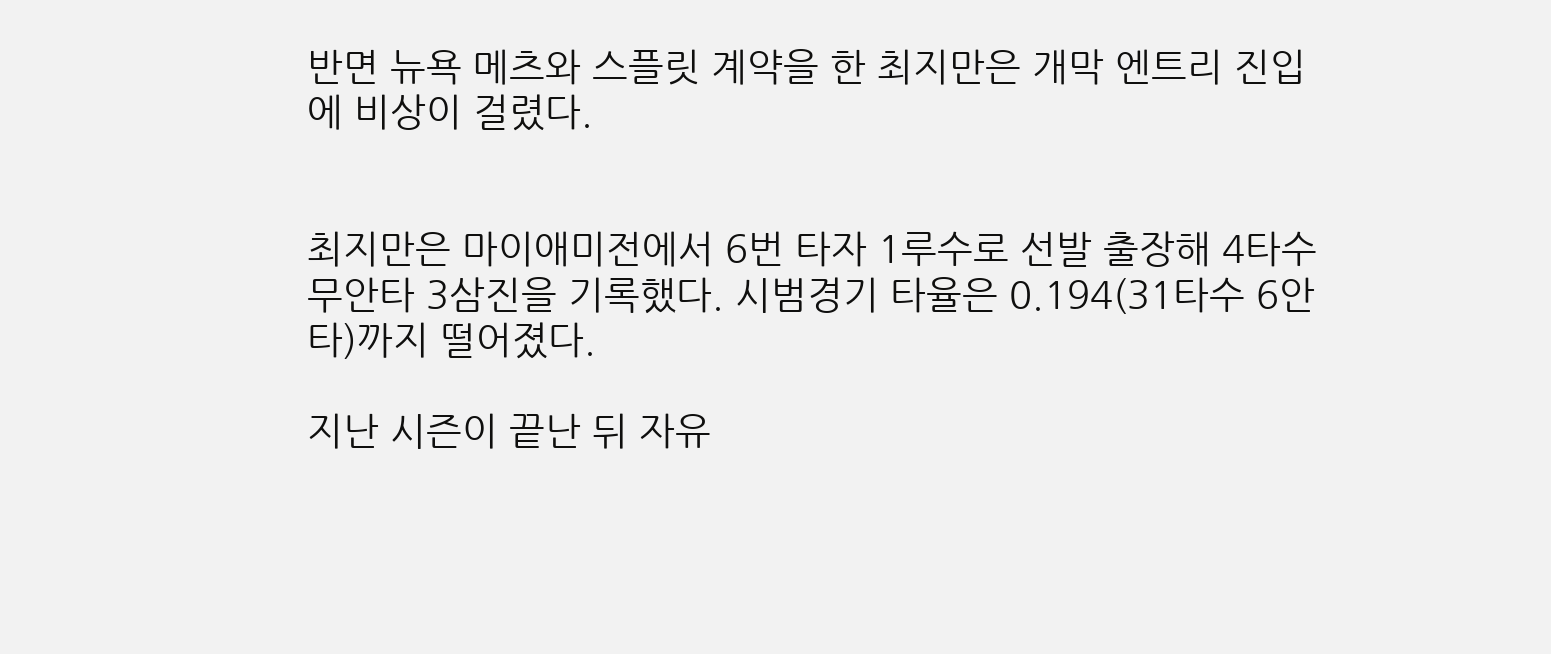반면 뉴욕 메츠와 스플릿 계약을 한 최지만은 개막 엔트리 진입에 비상이 걸렸다.


최지만은 마이애미전에서 6번 타자 1루수로 선발 출장해 4타수 무안타 3삼진을 기록했다. 시범경기 타율은 0.194(31타수 6안타)까지 떨어졌다.

지난 시즌이 끝난 뒤 자유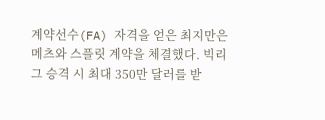계약선수(FA) 자격을 얻은 최지만은 메츠와 스플릿 계약을 체결했다. 빅리그 승격 시 최대 350만 달러를 받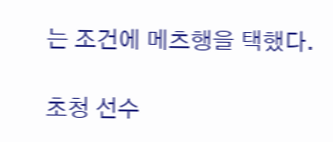는 조건에 메츠행을 택했다.

초청 선수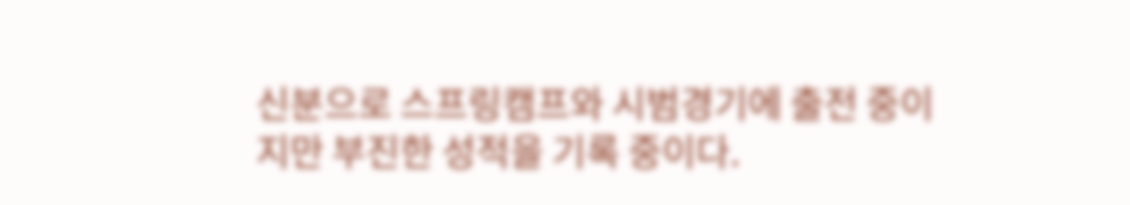신분으로 스프링캠프와 시범경기에 출전 중이지만 부진한 성적을 기록 중이다.